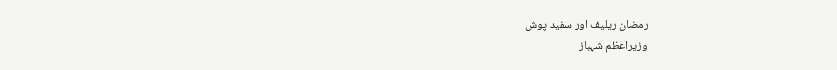رمضان ریلیف اور سفید پوش
وزیراعظم شہباز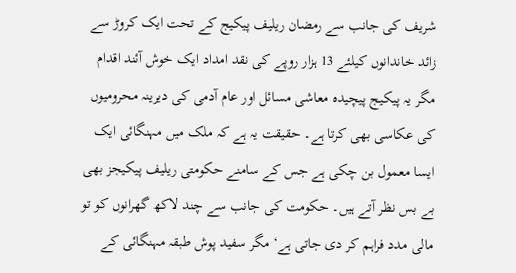شریف کی جانب سے رمضان ریلیف پیکیج کے تحت ایک کروڑ سے زائد خاندانوں کیلئے 13 ہزار روپے کی نقد امداد ایک خوش آئند اقدام مگر یہ پیکیج پیچیدہ معاشی مسائل اور عام آدمی کی دیرینہ محرومیوں کی عکاسی بھی کرتا ہے۔ حقیقت یہ ہے کہ ملک میں مہنگائی ایک ایسا معمول بن چکی ہے جس کے سامنے حکومتی ریلیف پیکیجز بھی بے بس نظر آتے ہیں۔ حکومت کی جانب سے چند لاکھ گھرانوں کو تو مالی مدد فراہم کر دی جاتی ہے‘ مگر سفید پوش طبقہ مہنگائی کے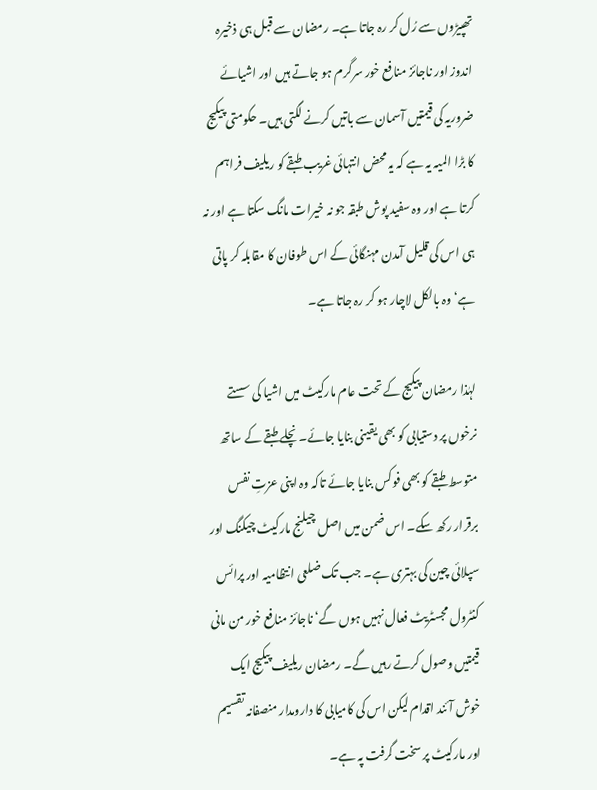تھپیڑوں سے رُل کر رہ جاتا ہے۔ رمضان سے قبل ہی ذخیرہ اندوز اور ناجائز منافع خور سرگرم ہو جاتے ہیں اور اشیائے ضروریہ کی قیمتیں آسمان سے باتیں کرنے لگتی ہیں۔ حکومتی پیکیج کا بڑا المیہ یہ ہے کہ یہ محض انتہائی غریب طبقے کو ریلیف فراہم کرتا ہے اور وہ سفید پوش طبقہ جو نہ خیرات مانگ سکتا ہے اور نہ ہی اس کی قلیل آمدن مہنگائی کے اس طوفان کا مقابلہ کر پاتی ہے‘ وہ بالکل لاچار ہو کر رہ جاتا ہے۔

لہٰذا رمضان پیکیج کے تحت عام مارکیٹ میں اشیا کی سستے نرخوں پر دستیابی کو بھی یقینی بنایا جائے۔ نچلے طبقے کے ساتھ متوسط طبقے کو بھی فوکس بنایا جائے تاکہ وہ اپنی عزتِ نفس برقرار رکھ سکے۔ اس ضمن میں اصل چیلنج مارکیٹ چیکنگ اور سپلائی چین کی بہتری ہے۔ جب تک ضلعی انتظامیہ اور پرائس کنٹرول مجسٹریٹ فعال نہیں ہوں گے‘ ناجائز منافع خور من مانی قیمتیں وصول کرتے رہیں گے۔ رمضان ریلیف پیکیج ایک خوش آئند اقدام لیکن اس کی کامیابی کا دارومدار منصفانہ تقسیم اور مارکیٹ پر سخت گرفت پہ ہے۔